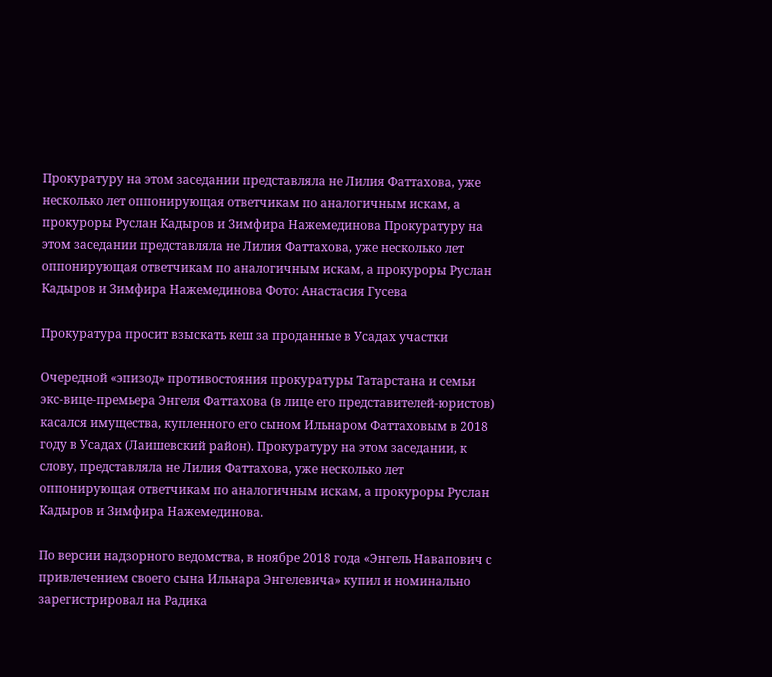Прокуратуру на этом заседании представляла не Лилия Фаттахова, уже несколько лет оппонирующая ответчикам по аналогичным искам, а прокуроры Руслан Кадыров и Зимфира Нажемединова Прокуратуру на этом заседании представляла не Лилия Фаттахова, уже несколько лет оппонирующая ответчикам по аналогичным искам, а прокуроры Руслан Кадыров и Зимфира Нажемединова Фото: Анастасия Гусева

Прокуратура просит взыскать кеш за проданные в Усадах участки

Очередной «эпизод» противостояния прокуратуры Татарстана и семьи экс-вице-премьера Энгеля Фаттахова (в лице его представителей-юристов) касался имущества, купленного его сыном Ильнаром Фаттаховым в 2018 году в Усадах (Лаишевский район). Прокуратуру на этом заседании, к слову, представляла не Лилия Фаттахова, уже несколько лет оппонирующая ответчикам по аналогичным искам, а прокуроры Руслан Кадыров и Зимфира Нажемединова.

По версии надзорного ведомства, в ноябре 2018 года «Энгель Навапович с привлечением своего сына Ильнара Энгелевича» купил и номинально зарегистрировал на Радика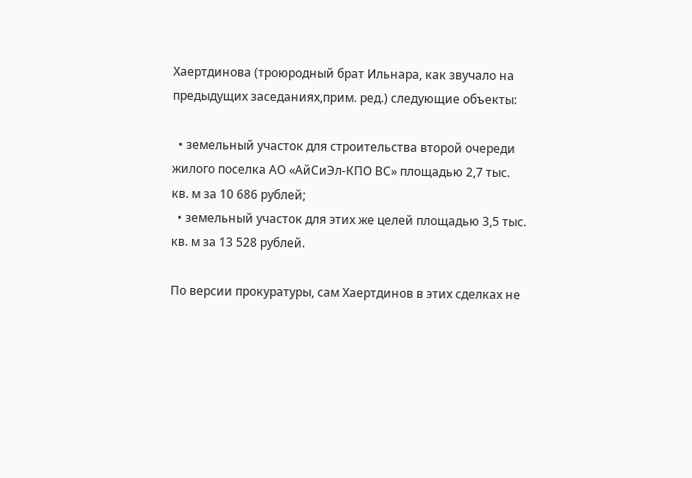Хаертдинова (троюродный брат Ильнара, как звучало на предыдущих заседаниях,прим. ред.) следующие объекты:

  • земельный участок для строительства второй очереди жилого поселка АО «АйСиЭл-КПО ВС» площадью 2,7 тыс. кв. м за 10 686 рублей;
  • земельный участок для этих же целей площадью 3,5 тыс. кв. м за 13 528 рублей.

По версии прокуратуры, сам Хаертдинов в этих сделках не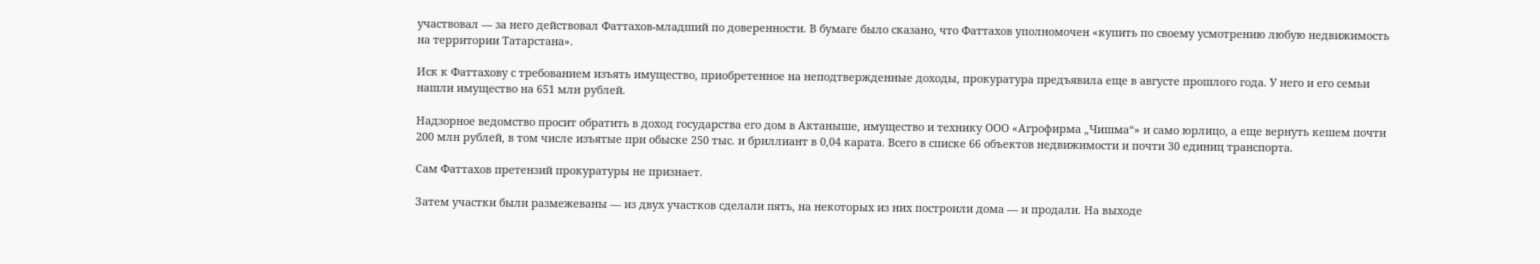участвовал — за него действовал Фаттахов-младший по доверенности. В бумаге было сказано, что Фаттахов уполномочен «купить по своему усмотрению любую недвижимость на территории Татарстана».

Иск к Фаттахову с требованием изъять имущество, приобретенное на неподтвержденные доходы, прокуратура предъявила еще в августе прошлого года. У него и его семьи нашли имущество на 651 млн рублей.

Надзорное ведомство просит обратить в доход государства его дом в Актаныше, имущество и технику ООО «Агрофирма „Чишма“» и само юрлицо, а еще вернуть кешем почти 200 млн рублей, в том числе изъятые при обыске 250 тыс. и бриллиант в 0,04 карата. Всего в списке 66 объектов недвижимости и почти 30 единиц транспорта.

Сам Фаттахов претензий прокуратуры не признает.

Затем участки были размежеваны — из двух участков сделали пять, на некоторых из них построили дома — и продали. На выходе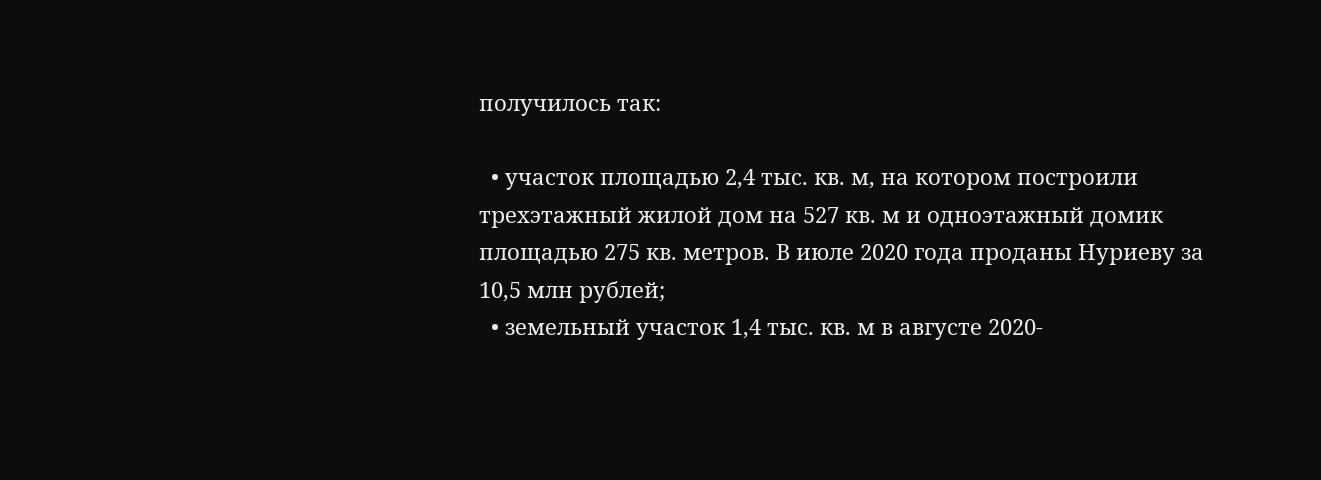получилось так:

  • участок площадью 2,4 тыс. кв. м, на котором построили трехэтажный жилой дом на 527 кв. м и одноэтажный домик площадью 275 кв. метров. В июле 2020 года проданы Нуриеву за 10,5 млн рублей;
  • земельный участок 1,4 тыс. кв. м в августе 2020-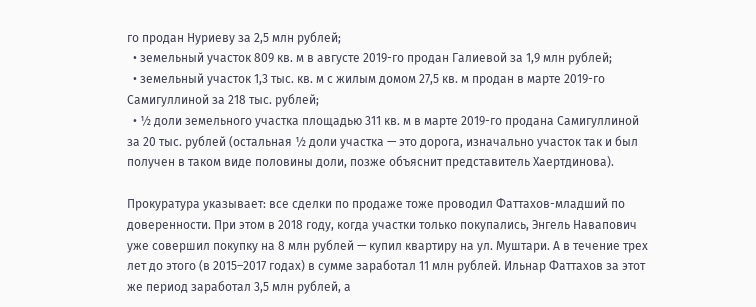го продан Нуриеву за 2,5 млн рублей;
  • земельный участок 809 кв. м в августе 2019-го продан Галиевой за 1,9 млн рублей;
  • земельный участок 1,3 тыс. кв. м с жилым домом 27,5 кв. м продан в марте 2019-го Самигуллиной за 218 тыс. рублей;
  • ½ доли земельного участка площадью 311 кв. м в марте 2019-го продана Самигуллиной за 20 тыс. рублей (остальная ½ доли участка — это дорога, изначально участок так и был получен в таком виде половины доли, позже объяснит представитель Хаертдинова).

Прокуратура указывает: все сделки по продаже тоже проводил Фаттахов-младший по доверенности. При этом в 2018 году, когда участки только покупались, Энгель Навапович уже совершил покупку на 8 млн рублей — купил квартиру на ул. Муштари. А в течение трех лет до этого (в 2015–2017 годах) в сумме заработал 11 млн рублей. Ильнар Фаттахов за этот же период заработал 3,5 млн рублей, а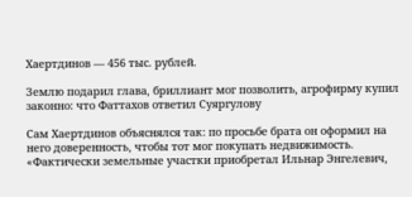Хаертдинов — 456 тыс. рублей.

Землю подарил глава, бриллиант мог позволить, агрофирму купил законно: что Фаттахов ответил Суяргулову

Сам Хаертдинов объяснялся так: по просьбе брата он оформил на него доверенность, чтобы тот мог покупать недвижимость. «Фактически земельные участки приобретал Ильнар Энгелевич,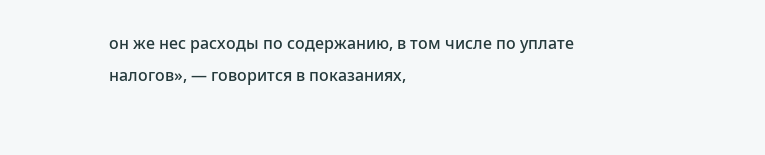он же нес расходы по содержанию, в том числе по уплате налогов», — говорится в показаниях,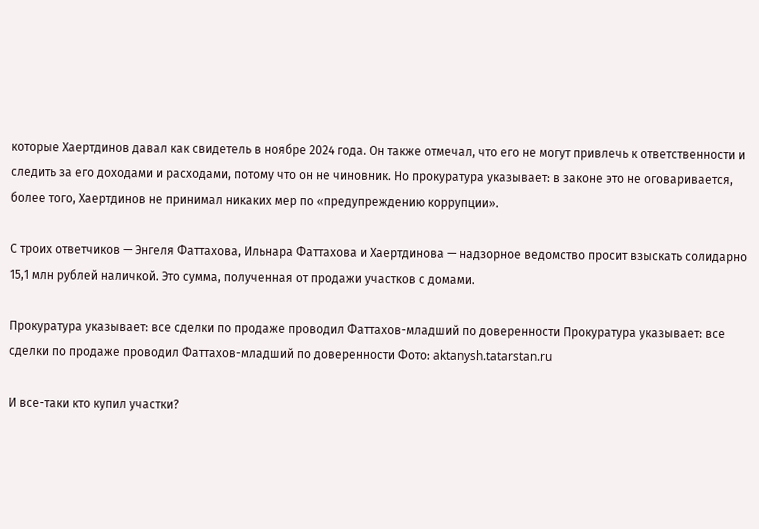которые Хаертдинов давал как свидетель в ноябре 2024 года. Он также отмечал, что его не могут привлечь к ответственности и следить за его доходами и расходами, потому что он не чиновник. Но прокуратура указывает: в законе это не оговаривается, более того, Хаертдинов не принимал никаких мер по «предупреждению коррупции».

С троих ответчиков — Энгеля Фаттахова, Ильнара Фаттахова и Хаертдинова — надзорное ведомство просит взыскать солидарно 15,1 млн рублей наличкой. Это сумма, полученная от продажи участков с домами.

Прокуратура указывает: все сделки по продаже проводил Фаттахов-младший по доверенности Прокуратура указывает: все сделки по продаже проводил Фаттахов-младший по доверенности Фото: aktanysh.tatarstan.ru

И все-таки кто купил участки?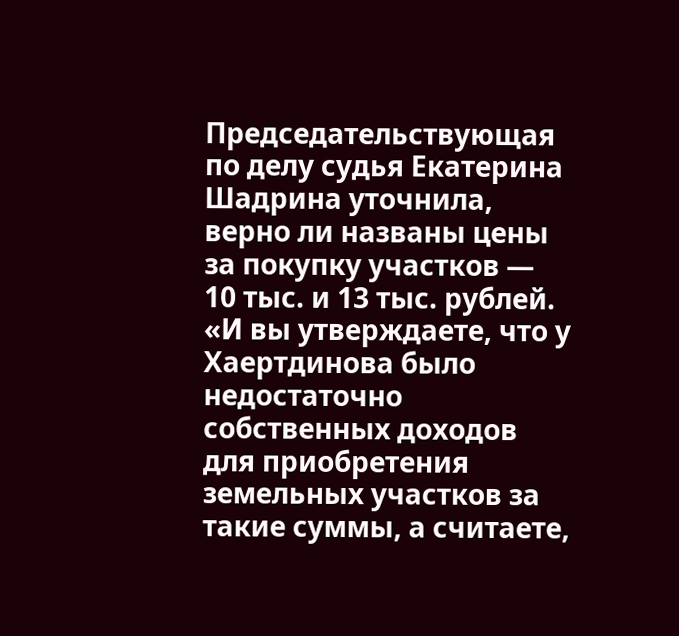Председательствующая по делу судья Екатерина Шадрина уточнила, верно ли названы цены за покупку участков — 10 тыс. и 13 тыс. рублей. «И вы утверждаете, что у Хаертдинова было недостаточно собственных доходов для приобретения земельных участков за такие суммы, а считаете,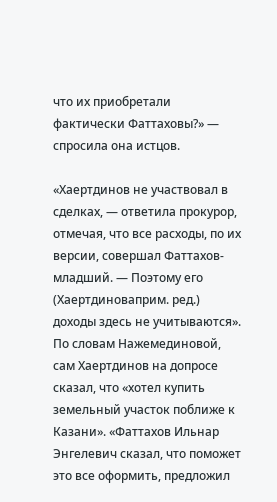что их приобретали фактически Фаттаховы?» — спросила она истцов.

«Хаертдинов не участвовал в сделках, — ответила прокурор, отмечая, что все расходы, по их версии, совершал Фаттахов-младший. — Поэтому его (Хаертдиноваприм. ред.) доходы здесь не учитываются». По словам Нажемединовой, сам Хаертдинов на допросе сказал, что «хотел купить земельный участок поближе к Казани». «Фаттахов Ильнар Энгелевич сказал, что поможет это все оформить, предложил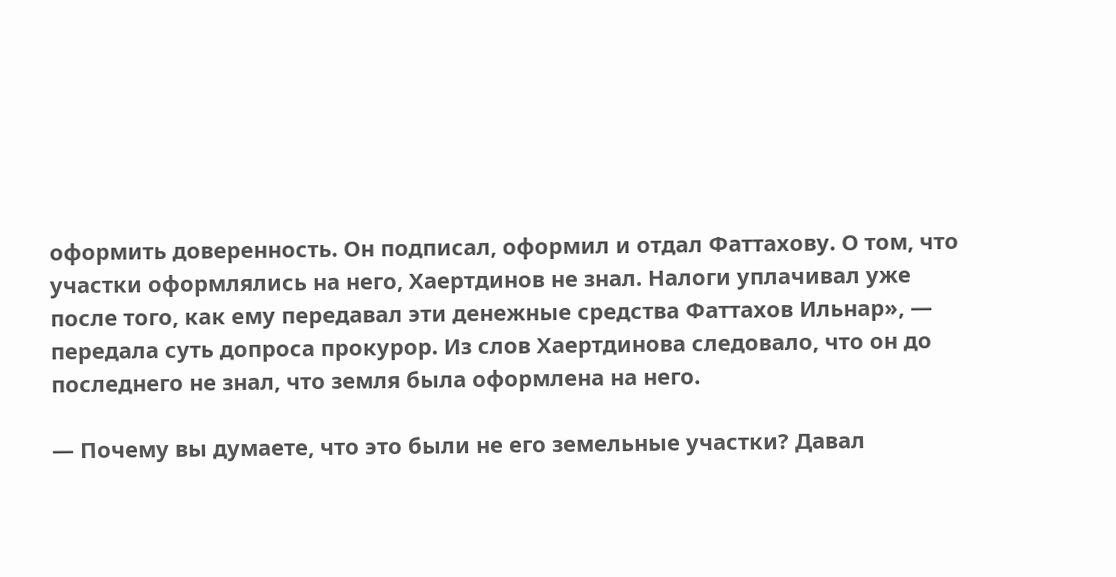оформить доверенность. Он подписал, оформил и отдал Фаттахову. О том, что участки оформлялись на него, Хаертдинов не знал. Налоги уплачивал уже после того, как ему передавал эти денежные средства Фаттахов Ильнар», — передала суть допроса прокурор. Из слов Хаертдинова следовало, что он до последнего не знал, что земля была оформлена на него.

— Почему вы думаете, что это были не его земельные участки? Давал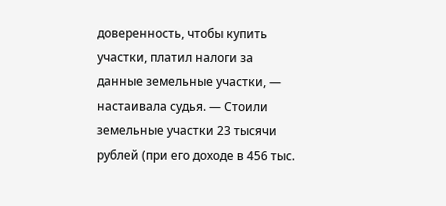доверенность, чтобы купить участки, платил налоги за данные земельные участки, — настаивала судья. — Стоили земельные участки 23 тысячи рублей (при его доходе в 456 тыс.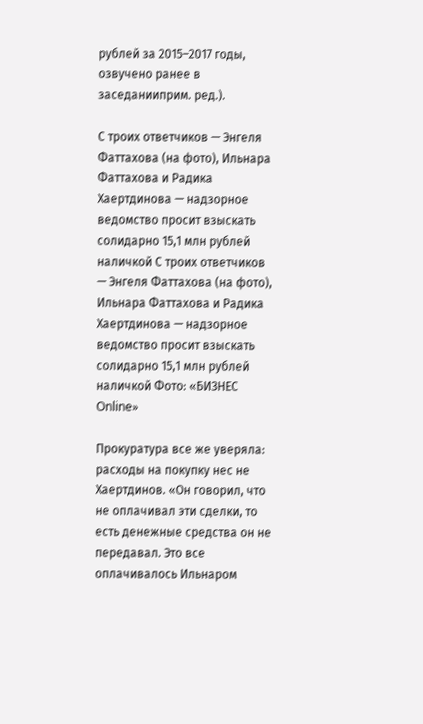рублей за 2015–2017 годы, озвучено ранее в заседанииприм. ред.).

С троих ответчиков — Энгеля Фаттахова (на фото), Ильнара Фаттахова и Радика Хаертдинова — надзорное ведомство просит взыскать солидарно 15,1 млн рублей наличкой С троих ответчиков — Энгеля Фаттахова (на фото), Ильнара Фаттахова и Радика Хаертдинова — надзорное ведомство просит взыскать солидарно 15,1 млн рублей наличкой Фото: «БИЗНЕС Online»

Прокуратура все же уверяла: расходы на покупку нес не Хаертдинов. «Он говорил, что не оплачивал эти сделки, то есть денежные средства он не передавал. Это все оплачивалось Ильнаром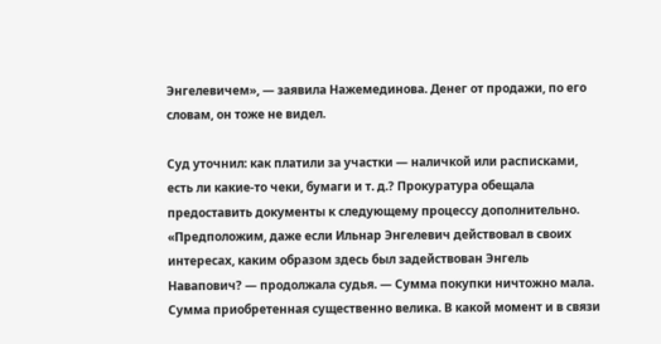Энгелевичем», — заявила Нажемединова. Денег от продажи, по его словам, он тоже не видел.

Суд уточнил: как платили за участки — наличкой или расписками, есть ли какие-то чеки, бумаги и т. д.? Прокуратура обещала предоставить документы к следующему процессу дополнительно. «Предположим, даже если Ильнар Энгелевич действовал в своих интересах, каким образом здесь был задействован Энгель Навапович? — продолжала судья. — Сумма покупки ничтожно мала. Сумма приобретенная существенно велика. В какой момент и в связи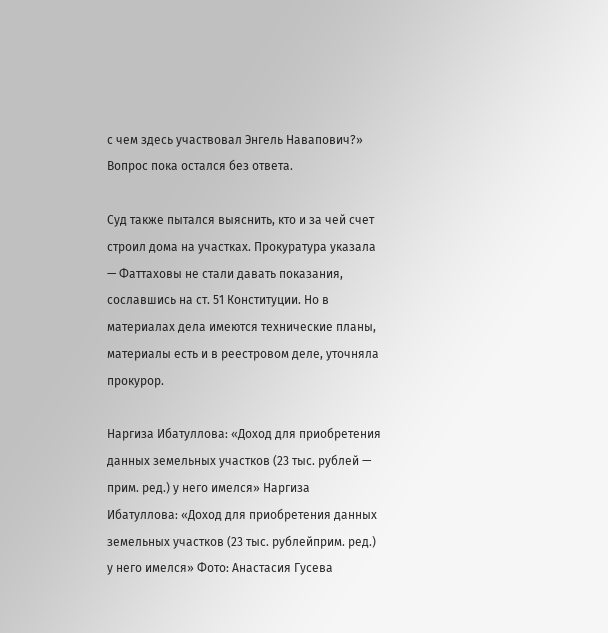с чем здесь участвовал Энгель Навапович?» Вопрос пока остался без ответа.

Суд также пытался выяснить, кто и за чей счет строил дома на участках. Прокуратура указала — Фаттаховы не стали давать показания, сославшись на ст. 51 Конституции. Но в материалах дела имеются технические планы, материалы есть и в реестровом деле, уточняла прокурор.

Наргиза Ибатуллова: «Доход для приобретения данных земельных участков (23 тыс. рублей — прим. ред.) у него имелся» Наргиза Ибатуллова: «Доход для приобретения данных земельных участков (23 тыс. рублейприм. ред.) у него имелся» Фото: Анастасия Гусева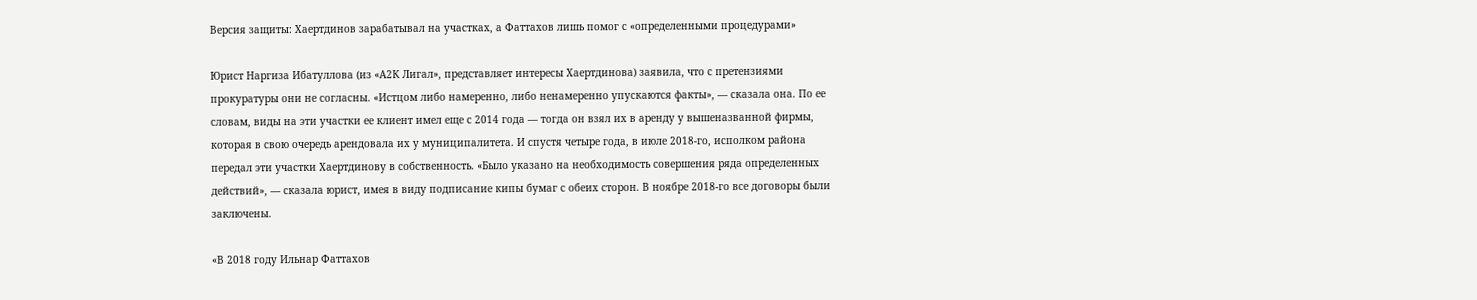Версия защиты: Хаертдинов зарабатывал на участках, а Фаттахов лишь помог с «определенными процедурами»

Юрист Наргиза Ибатуллова (из «А2К Лигал», представляет интересы Хаертдинова) заявила, что с претензиями прокуратуры они не согласны. «Истцом либо намеренно, либо ненамеренно упускаются факты», — сказала она. По ее словам, виды на эти участки ее клиент имел еще с 2014 года — тогда он взял их в аренду у вышеназванной фирмы, которая в свою очередь арендовала их у муниципалитета. И спустя четыре года, в июле 2018-го, исполком района передал эти участки Хаертдинову в собственность. «Было указано на необходимость совершения ряда определенных действий», — сказала юрист, имея в виду подписание кипы бумаг с обеих сторон. В ноябре 2018-го все договоры были заключены.

«В 2018 году Ильнар Фаттахов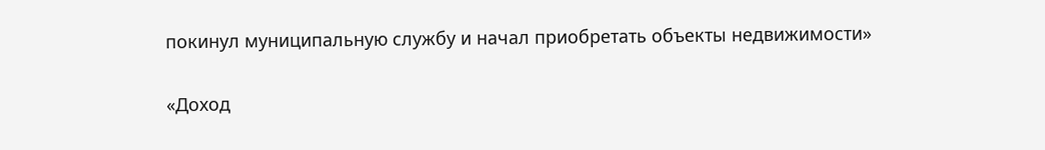покинул муниципальную службу и начал приобретать объекты недвижимости»

«Доход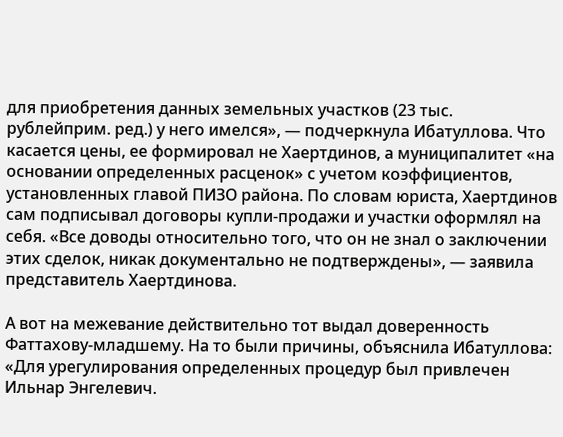для приобретения данных земельных участков (23 тыс. рублейприм. ред.) у него имелся», — подчеркнула Ибатуллова. Что касается цены, ее формировал не Хаертдинов, а муниципалитет «на основании определенных расценок» с учетом коэффициентов, установленных главой ПИЗО района. По словам юриста, Хаертдинов сам подписывал договоры купли-продажи и участки оформлял на себя. «Все доводы относительно того, что он не знал о заключении этих сделок, никак документально не подтверждены», — заявила представитель Хаертдинова.

А вот на межевание действительно тот выдал доверенность Фаттахову-младшему. На то были причины, объяснила Ибатуллова: «Для урегулирования определенных процедур был привлечен Ильнар Энгелевич.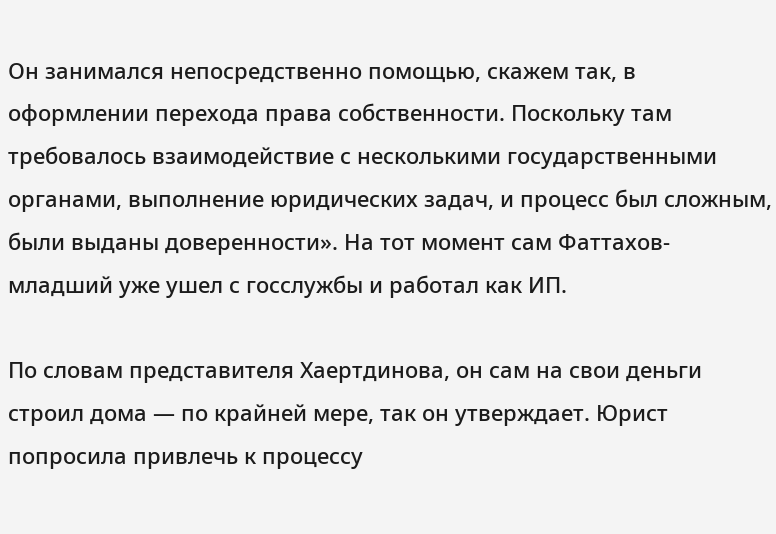Он занимался непосредственно помощью, скажем так, в оформлении перехода права собственности. Поскольку там требовалось взаимодействие с несколькими государственными органами, выполнение юридических задач, и процесс был сложным, были выданы доверенности». На тот момент сам Фаттахов-младший уже ушел с госслужбы и работал как ИП.

По словам представителя Хаертдинова, он сам на свои деньги строил дома — по крайней мере, так он утверждает. Юрист попросила привлечь к процессу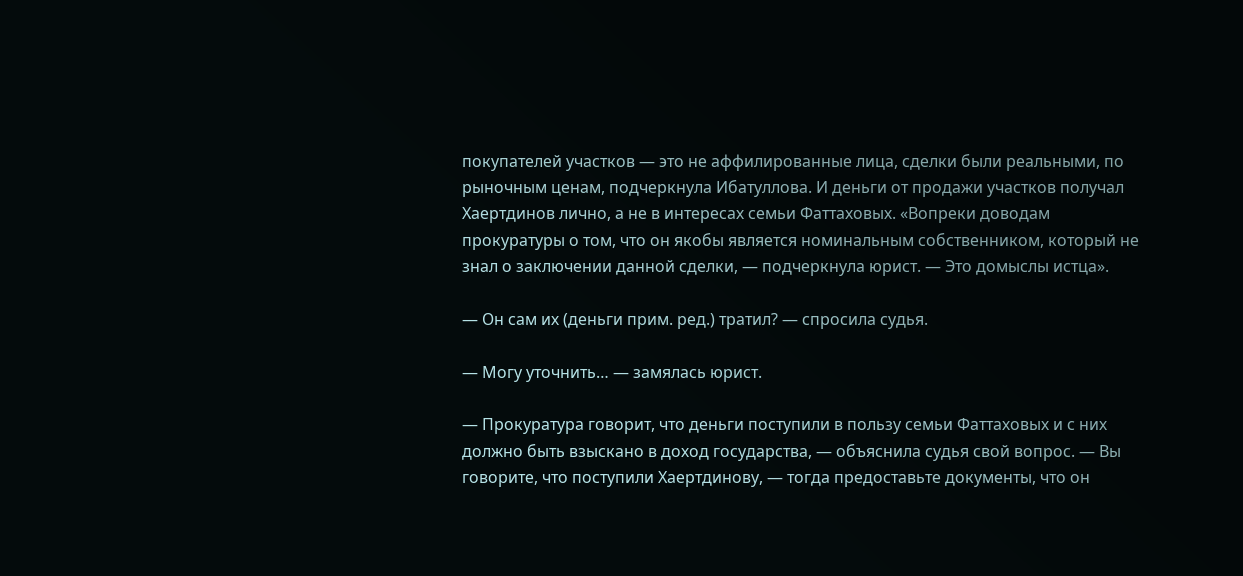покупателей участков — это не аффилированные лица, сделки были реальными, по рыночным ценам, подчеркнула Ибатуллова. И деньги от продажи участков получал Хаертдинов лично, а не в интересах семьи Фаттаховых. «Вопреки доводам прокуратуры о том, что он якобы является номинальным собственником, который не знал о заключении данной сделки, — подчеркнула юрист. — Это домыслы истца».

— Он сам их (деньги прим. ред.) тратил? — спросила судья.

— Могу уточнить… — замялась юрист.

— Прокуратура говорит, что деньги поступили в пользу семьи Фаттаховых и с них должно быть взыскано в доход государства, — объяснила судья свой вопрос. — Вы говорите, что поступили Хаертдинову, — тогда предоставьте документы, что он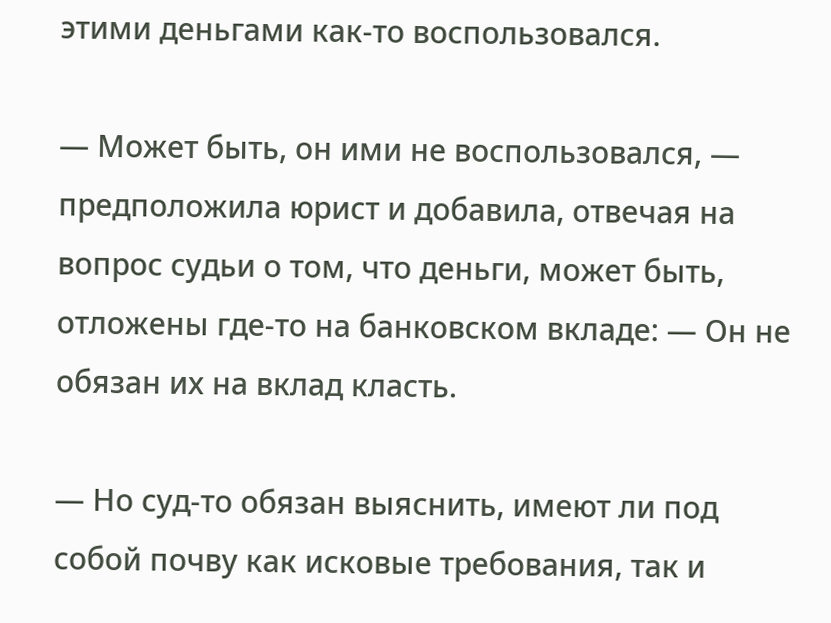этими деньгами как-то воспользовался.

— Может быть, он ими не воспользовался, — предположила юрист и добавила, отвечая на вопрос судьи о том, что деньги, может быть, отложены где-то на банковском вкладе: — Он не обязан их на вклад класть.

— Но суд-то обязан выяснить, имеют ли под собой почву как исковые требования, так и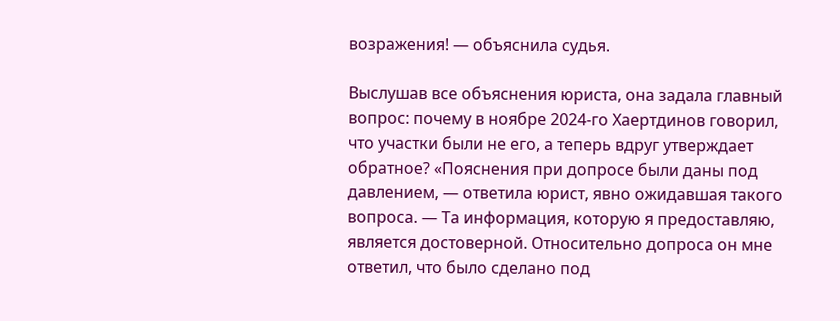возражения! — объяснила судья.

Выслушав все объяснения юриста, она задала главный вопрос: почему в ноябре 2024-го Хаертдинов говорил, что участки были не его, а теперь вдруг утверждает обратное? «Пояснения при допросе были даны под давлением, — ответила юрист, явно ожидавшая такого вопроса. — Та информация, которую я предоставляю, является достоверной. Относительно допроса он мне ответил, что было сделано под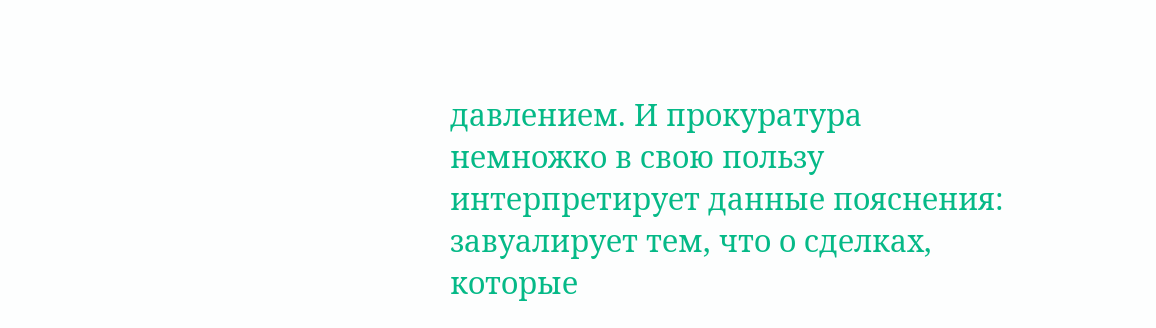давлением. И прокуратура немножко в свою пользу интерпретирует данные пояснения: завуалирует тем, что о сделках, которые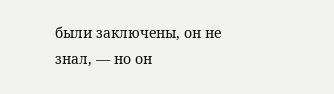были заключены, он не знал, — но он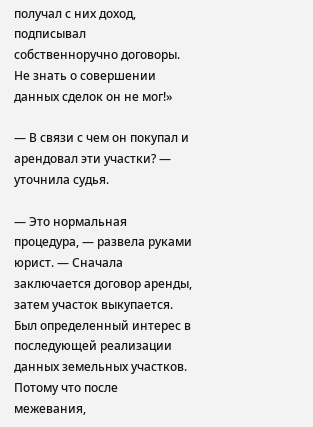получал с них доход, подписывал собственноручно договоры. Не знать о совершении данных сделок он не мог!»

— В связи с чем он покупал и арендовал эти участки? — уточнила судья.

— Это нормальная процедура, — развела руками юрист. — Сначала заключается договор аренды, затем участок выкупается. Был определенный интерес в последующей реализации данных земельных участков. Потому что после межевания,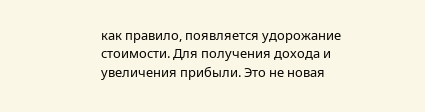как правило, появляется удорожание стоимости. Для получения дохода и увеличения прибыли. Это не новая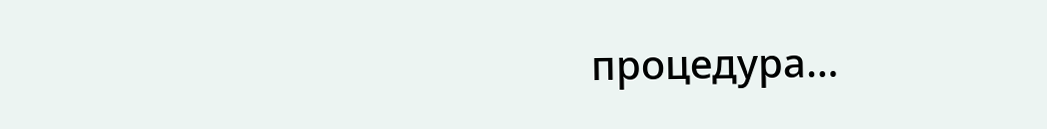процедура…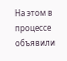На этом в процессе объявили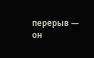перерыв — он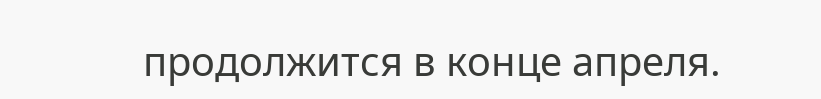продолжится в конце апреля.